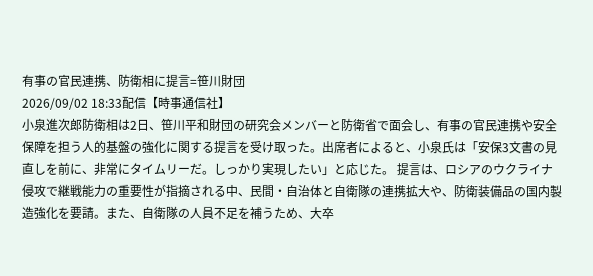有事の官民連携、防衛相に提言=笹川財団
2026/09/02 18:33配信【時事通信社】
小泉進次郎防衛相は2日、笹川平和財団の研究会メンバーと防衛省で面会し、有事の官民連携や安全保障を担う人的基盤の強化に関する提言を受け取った。出席者によると、小泉氏は「安保3文書の見直しを前に、非常にタイムリーだ。しっかり実現したい」と応じた。 提言は、ロシアのウクライナ侵攻で継戦能力の重要性が指摘される中、民間・自治体と自衛隊の連携拡大や、防衛装備品の国内製造強化を要請。また、自衛隊の人員不足を補うため、大卒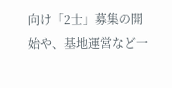向け「2士」募集の開始や、基地運営など一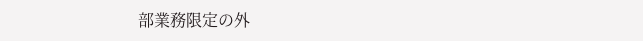部業務限定の外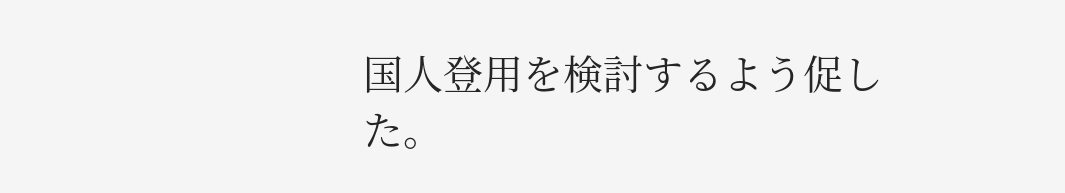国人登用を検討するよう促した。